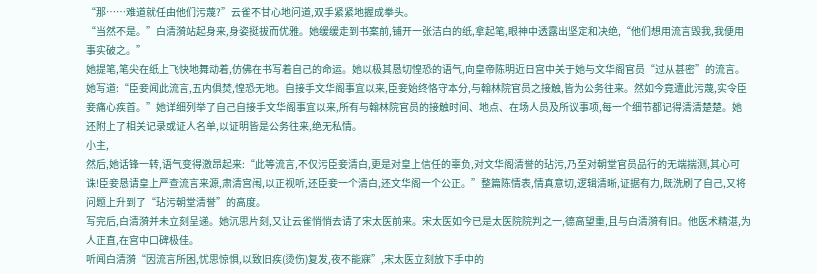“那……难道就任由他们污蔑?”云雀不甘心地问道,双手紧紧地握成拳头。
“当然不是。”白清漪站起身来,身姿挺拔而优雅。她缓缓走到书案前,铺开一张洁白的纸,拿起笔,眼神中透露出坚定和决绝,“他们想用流言毁我,我便用事实破之。”
她提笔,笔尖在纸上飞快地舞动着,仿佛在书写着自己的命运。她以极其恳切惶恐的语气,向皇帝陈明近日宫中关于她与文华阁官员“过从甚密”的流言。她写道:“臣妾闻此流言,五内俱焚,惶恐无地。自接手文华阁事宜以来,臣妾始终恪守本分,与翰林院官员之接触,皆为公务往来。然如今竟遭此污蔑,实令臣妾痛心疾首。”她详细列举了自己自接手文华阁事宜以来,所有与翰林院官员的接触时间、地点、在场人员及所议事项,每一个细节都记得清清楚楚。她还附上了相关记录或证人名单,以证明皆是公务往来,绝无私情。
小主,
然后,她话锋一转,语气变得激昂起来:“此等流言,不仅污臣妾清白,更是对皇上信任的辜负,对文华阁清誉的玷污,乃至对朝堂官员品行的无端揣测,其心可诛!臣妾恳请皇上严查流言来源,肃清宫闱,以正视听,还臣妾一个清白,还文华阁一个公正。”整篇陈情表,情真意切,逻辑清晰,证据有力,既洗刷了自己,又将问题上升到了“玷污朝堂清誉”的高度。
写完后,白清漪并未立刻呈递。她沉思片刻,又让云雀悄悄去请了宋太医前来。宋太医如今已是太医院院判之一,德高望重,且与白清漪有旧。他医术精湛,为人正直,在宫中口碑极佳。
听闻白清漪“因流言所困,忧思惊惧,以致旧疾(烫伤)复发,夜不能寐”,宋太医立刻放下手中的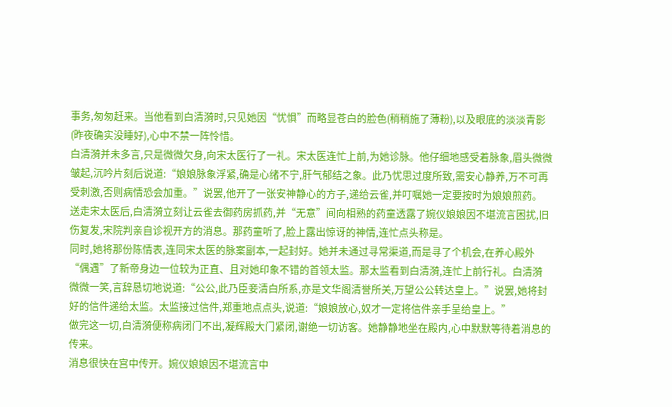事务,匆匆赶来。当他看到白清漪时,只见她因“忧惧”而略显苍白的脸色(稍稍施了薄粉),以及眼底的淡淡青影(昨夜确实没睡好),心中不禁一阵怜惜。
白清漪并未多言,只是微微欠身,向宋太医行了一礼。宋太医连忙上前,为她诊脉。他仔细地感受着脉象,眉头微微皱起,沉吟片刻后说道:“娘娘脉象浮紧,确是心绪不宁,肝气郁结之象。此乃忧思过度所致,需安心静养,万不可再受刺激,否则病情恐会加重。”说罢,他开了一张安神静心的方子,递给云雀,并叮嘱她一定要按时为娘娘煎药。
送走宋太医后,白清漪立刻让云雀去御药房抓药,并“无意”间向相熟的药童透露了婉仪娘娘因不堪流言困扰,旧伤复发,宋院判亲自诊视开方的消息。那药童听了,脸上露出惊讶的神情,连忙点头称是。
同时,她将那份陈情表,连同宋太医的脉案副本,一起封好。她并未通过寻常渠道,而是寻了个机会,在养心殿外“偶遇”了新帝身边一位较为正直、且对她印象不错的首领太监。那太监看到白清漪,连忙上前行礼。白清漪微微一笑,言辞恳切地说道:“公公,此乃臣妾清白所系,亦是文华阁清誉所关,万望公公转达皇上。”说罢,她将封好的信件递给太监。太监接过信件,郑重地点点头,说道:“娘娘放心,奴才一定将信件亲手呈给皇上。”
做完这一切,白清漪便称病闭门不出,凝辉殿大门紧闭,谢绝一切访客。她静静地坐在殿内,心中默默等待着消息的传来。
消息很快在宫中传开。婉仪娘娘因不堪流言中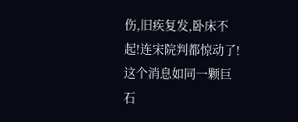伤,旧疾复发,卧床不起!连宋院判都惊动了!这个消息如同一颗巨石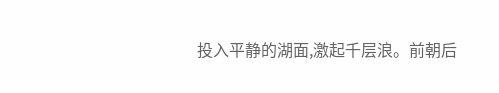投入平静的湖面,激起千层浪。前朝后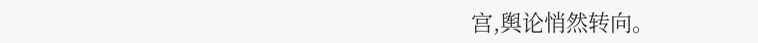宫,舆论悄然转向。